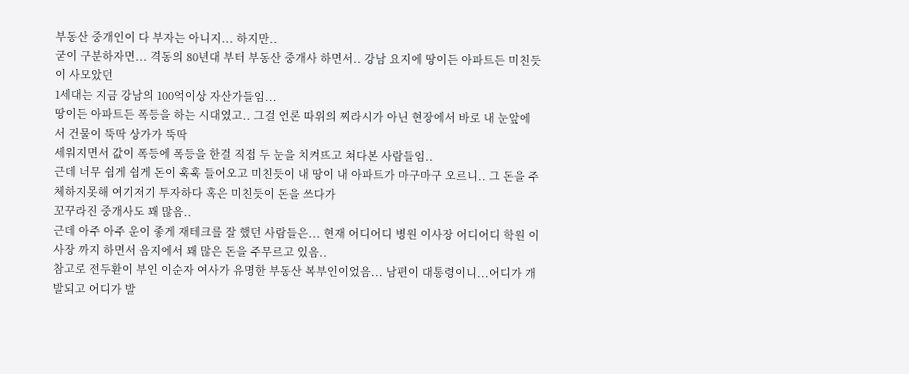부동산 중개인이 다 부자는 아니지... 하지만..
굳이 구분하자면... 격동의 80년대 부터 부동산 중개사 하면서.. 강남 요지에 땅이든 아파트든 미친듯이 사모았던
1세대는 지금 강남의 100억이상 자산가들임...
땅이든 아파트든 폭등을 하는 시대였고.. 그걸 언론 따위의 찌라시가 아닌 현장에서 바로 내 눈앞에서 건물이 뚝딱 상가가 뚝딱
세워지면서 값이 폭등에 폭등을 한걸 직접 두 눈을 치켜뜨고 쳐다본 사람들임..
근데 너무 쉽게 쉽게 돈이 훅훅 들어오고 미친듯이 내 땅이 내 아파트가 마구마구 오르니.. 그 돈을 주체하지못해 여기저기 투자하다 혹은 미친듯이 돈을 쓰다가
꼬꾸라진 중개사도 꽤 많음..
근데 아주 아주 운이 좋게 재테크를 잘 했던 사람들은... 현재 어디어디 병원 이사장 어디어디 학원 이사장 까지 하면서 음지에서 꽤 많은 돈을 주무르고 있음..
참고로 전두환이 부인 이순자 여사가 유명한 부동산 복부인이었음... 남편이 대통령이니...어디가 개발되고 어디가 발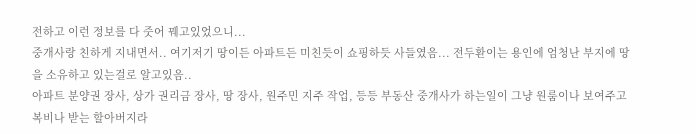전하고 이런 정보를 다 줏어 꿰고있었으니...
중개사랑 친하게 지내면서.. 여기저기 땅이든 아파트든 미친듯이 쇼핑하듯 사들였음... 전두환이는 용인에 엄청난 부지에 땅을 소유하고 있는걸로 알고있음..
아파트 분양권 장사, 상가 권리금 장사, 땅 장사, 원주민 지주 작업, 등등 부동산 중개사가 하는일이 그냥 원룸이나 보여주고 복비나 받는 할아버지라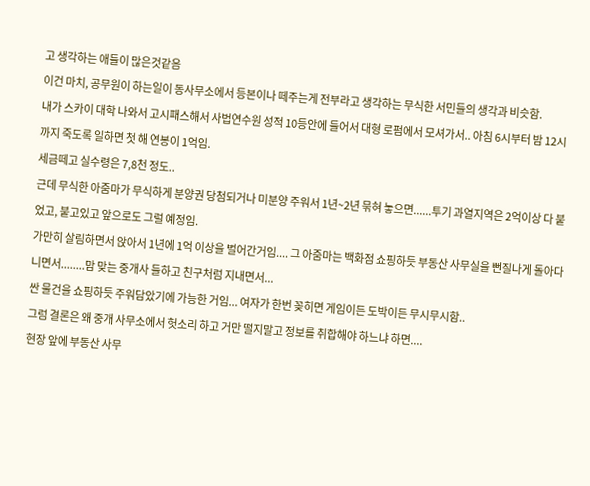고 생각하는 애들이 많은것같음
이건 마치, 공무원이 하는일이 동사무소에서 등본이나 떼주는게 전부라고 생각하는 무식한 서민들의 생각과 비슷함.
내가 스카이 대학 나와서 고시패스해서 사법연수원 성적 10등안에 들어서 대형 로펌에서 모셔가서.. 아침 6시부터 밤 12시까지 죽도록 일하면 첫 해 연봉이 1억임.
세금떼고 실수령은 7,8천 정도..
근데 무식한 아줌마가 무식하게 분양권 당첨되거나 미분양 주워서 1년~2년 묶혀 놓으면......투기 과열지역은 2억이상 다 붙었고, 붙고있고 앞으로도 그럴 예정임.
가만히 살림하면서 앉아서 1년에 1억 이상을 벌어간거임.... 그 아줌마는 백화점 쇼핑하듯 부동산 사무실을 뻔질나게 돌아다니면서........맘 맞는 중개사 들하고 친구처럼 지내면서...
싼 물건을 쇼핑하듯 주워담았기에 가능한 거임... 여자가 한번 꽂히면 게임이든 도박이든 무시무시함..
그럼 결론은 왜 중개 사무소에서 헛소리 하고 거만 떨지말고 정보를 취합해야 하느냐 하면....
현장 앞에 부동산 사무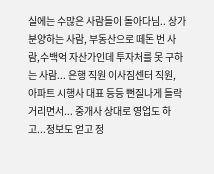실에는 수많은 사람들이 돌아다님.. 상가 분양하는 사람, 부동산으로 떼돈 번 사람,수백억 자산가인데 투자처를 못 구하는 사람... 은행 직원 이사짐센터 직원,
아파트 시행사 대표 등등 뻔질나게 들락 거리면서... 중개사 상대로 영업도 하고...정보도 얻고 정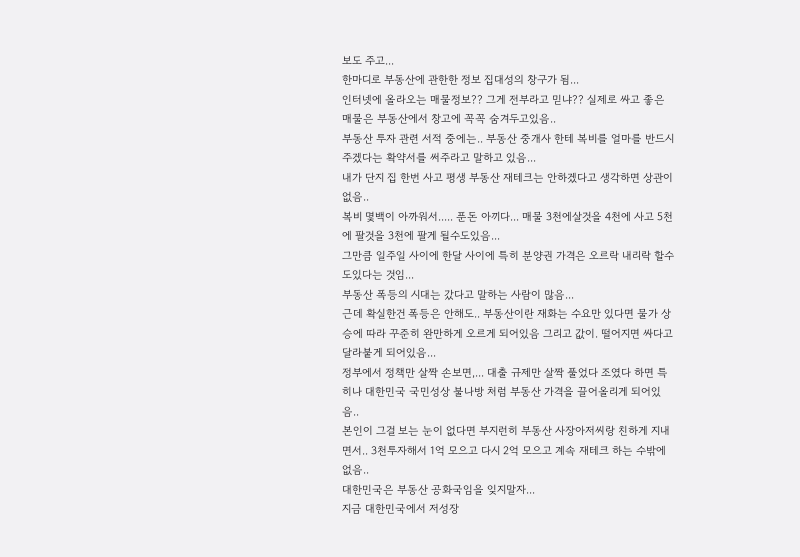보도 주고...
한마디로 부동산에 관한한 정보 집대성의 창구가 됨...
인터넷에 올라오는 매물정보?? 그게 전부라고 믿냐?? 실제로 싸고 좋은 매물은 부동산에서 창고에 꼭꼭 숨겨두고있음..
부동산 투자 관련 서적 중에는.. 부동산 중개사 한테 복비를 얼마를 반드시 주겠다는 확약서를 써주라고 말하고 있음...
내가 단지 집 한번 사고 평생 부동산 재테크는 안하겠다고 생각하면 상관이없음..
복비 몇백이 아까워서..... 푼돈 아끼다... 매물 3천에살것을 4천에 사고 5천에 팔것을 3천에 팔게 될수도있음...
그만큼 일주일 사이에 한달 사이에 특히 분양권 가격은 오르락 내리락 할수도있다는 것임...
부동산 폭등의 시대는 갔다고 말하는 사람이 많음...
근데 확실한건 폭등은 안해도.. 부동산이란 재화는 수요만 있다면 물가 상승에 따라 꾸준히 완만하게 오르게 되어있음 그리고 값이. 떨어지면 싸다고 달라붙게 되어있음...
정부에서 정책만 살짝 손보면,... 대출 규제만 살짝 풀었다 조였다 하면 특히나 대한민국 국민성상 불나방 처럼 부동산 가격을 끌어올리게 되어있음..
본인이 그걸 보는 눈이 없다면 부지런히 부동산 사장아저씨랑 친하게 지내면서.. 3천투자해서 1억 모으고 다시 2억 모으고 계속 재테크 하는 수밖에없음..
대한민국은 부동산 공화국임을 잊지말자...
지금 대한민국에서 저성장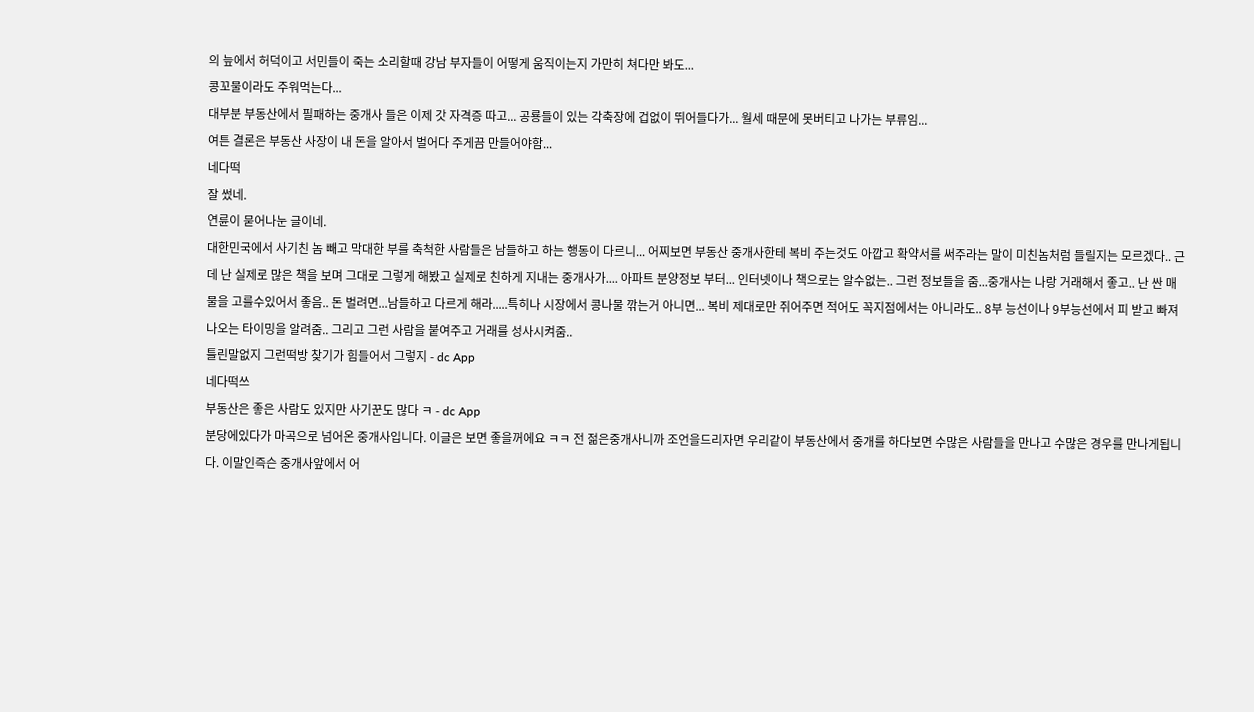의 늪에서 허덕이고 서민들이 죽는 소리할때 강남 부자들이 어떻게 움직이는지 가만히 쳐다만 봐도...
콩꼬물이라도 주워먹는다...
대부분 부동산에서 필패하는 중개사 들은 이제 갓 자격증 따고... 공룡들이 있는 각축장에 겁없이 뛰어들다가... 월세 때문에 못버티고 나가는 부류임...
여튼 결론은 부동산 사장이 내 돈을 알아서 벌어다 주게끔 만들어야함...
네다떡
잘 썼네.
연륜이 묻어나눈 글이네.
대한민국에서 사기친 놈 빼고 막대한 부를 축척한 사람들은 남들하고 하는 행동이 다르니... 어찌보면 부동산 중개사한테 복비 주는것도 아깝고 확약서를 써주라는 말이 미친놈처럼 들릴지는 모르겠다.. 근데 난 실제로 많은 책을 보며 그대로 그렇게 해봤고 실제로 친하게 지내는 중개사가.... 아파트 분양정보 부터... 인터넷이나 책으로는 알수없는.. 그런 정보들을 줌...중개사는 나랑 거래해서 좋고.. 난 싼 매물을 고를수있어서 좋음.. 돈 벌려면...남들하고 다르게 해라.....특히나 시장에서 콩나물 깎는거 아니면... 복비 제대로만 쥐어주면 적어도 꼭지점에서는 아니라도.. 8부 능선이나 9부능선에서 피 받고 빠져나오는 타이밍을 알려줌.. 그리고 그런 사람을 붙여주고 거래를 성사시켜줌..
틀린말없지 그런떡방 찾기가 힘들어서 그렇지 - dc App
네다떡쓰
부동산은 좋은 사람도 있지만 사기꾼도 많다 ㅋ - dc App
분당에있다가 마곡으로 넘어온 중개사입니다. 이글은 보면 좋을꺼에요 ㅋㅋ 전 젊은중개사니까 조언을드리자면 우리같이 부동산에서 중개를 하다보면 수많은 사람들을 만나고 수많은 경우를 만나게됩니다. 이말인즉슨 중개사앞에서 어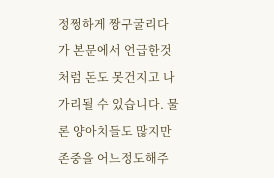정쩡하게 짱구굴리다가 본문에서 언급한것처럼 돈도 못건지고 나가리될 수 있습니다. 물론 양아치들도 많지만 존중을 어느정도해주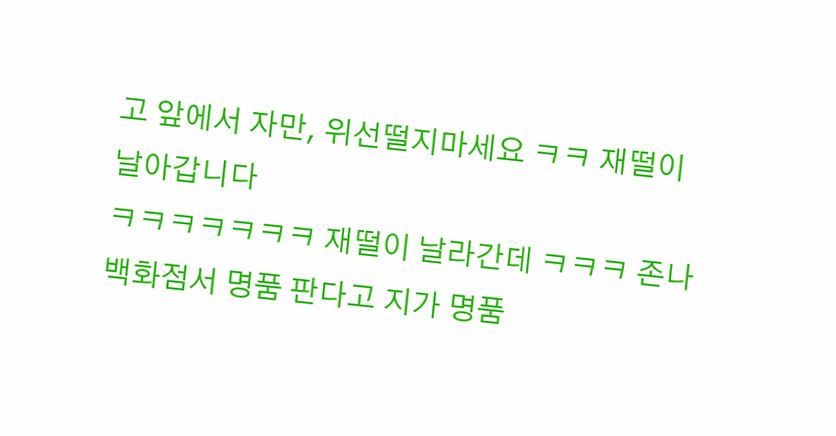고 앞에서 자만, 위선떨지마세요 ㅋㅋ 재떨이날아갑니다
ㅋㅋㅋㅋㅋㅋㅋ 재떨이 날라간데 ㅋㅋㅋ 존나 백화점서 명품 판다고 지가 명품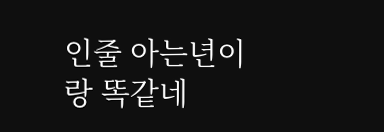인줄 아는년이랑 똑같네